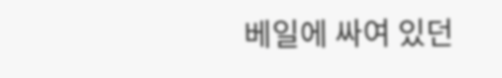베일에 싸여 있던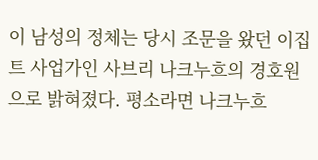이 남성의 정체는 당시 조문을 왔던 이집트 사업가인 사브리 나크누흐의 경호원으로 밝혀졌다. 평소라면 나크누흐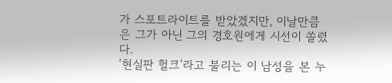가 스포트라이트를 받았겠지만, 이날만큼은 그가 아닌 그의 경호원에게 시선이 쏠렸다.
‘현실판 헐크’라고 불리는 이 남성을 본 누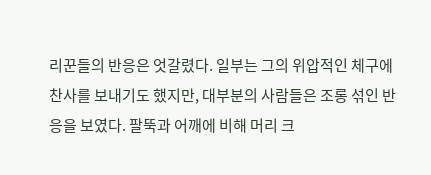리꾼들의 반응은 엇갈렸다. 일부는 그의 위압적인 체구에 찬사를 보내기도 했지만, 대부분의 사람들은 조롱 섞인 반응을 보였다. 팔뚝과 어깨에 비해 머리 크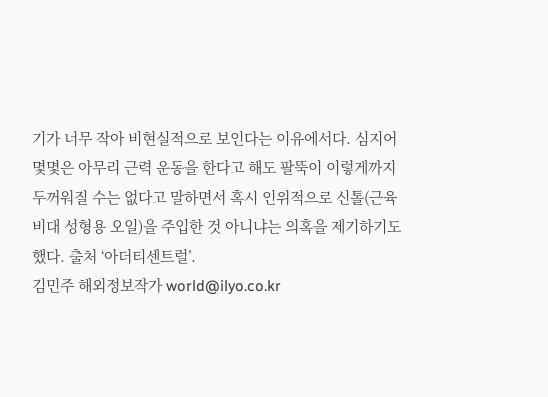기가 너무 작아 비현실적으로 보인다는 이유에서다. 심지어 몇몇은 아무리 근력 운동을 한다고 해도 팔뚝이 이렇게까지 두꺼워질 수는 없다고 말하면서 혹시 인위적으로 신톨(근육 비대 성형용 오일)을 주입한 것 아니냐는 의혹을 제기하기도 했다. 출처 ‘아더티센트럴’.
김민주 해외정보작가 world@ilyo.co.kr